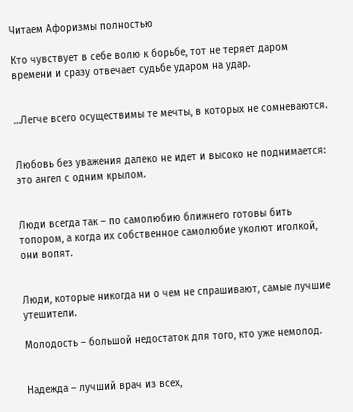Читаем Афоризмы полностью

Кто чувствует в себе волю к борьбе, тот не теряет даром времени и сразу отвечает судьбе ударом на удар.


…Легче всего осуществимы те мечты, в которых не сомневаются.


Любовь без уважения далеко не идет и высоко не поднимается: это ангел с одним крылом.


Люди всегда так – по самолюбию ближнего готовы бить топором, а когда их собственное самолюбие уколют иголкой, они вопят.


Люди, которые никогда ни о чем не спрашивают, самые лучшие утешители.

Молодость – большой недостаток для того, кто уже немолод.


Надежда – лучший врач из всех,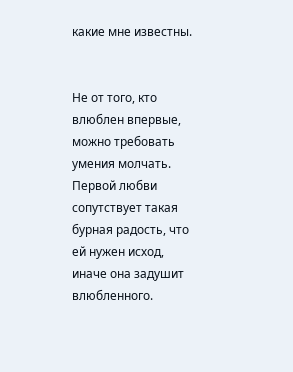какие мне известны.


Не от того, кто влюблен впервые, можно требовать умения молчать. Первой любви сопутствует такая бурная радость, что ей нужен исход, иначе она задушит влюбленного.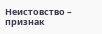Неистовство – признак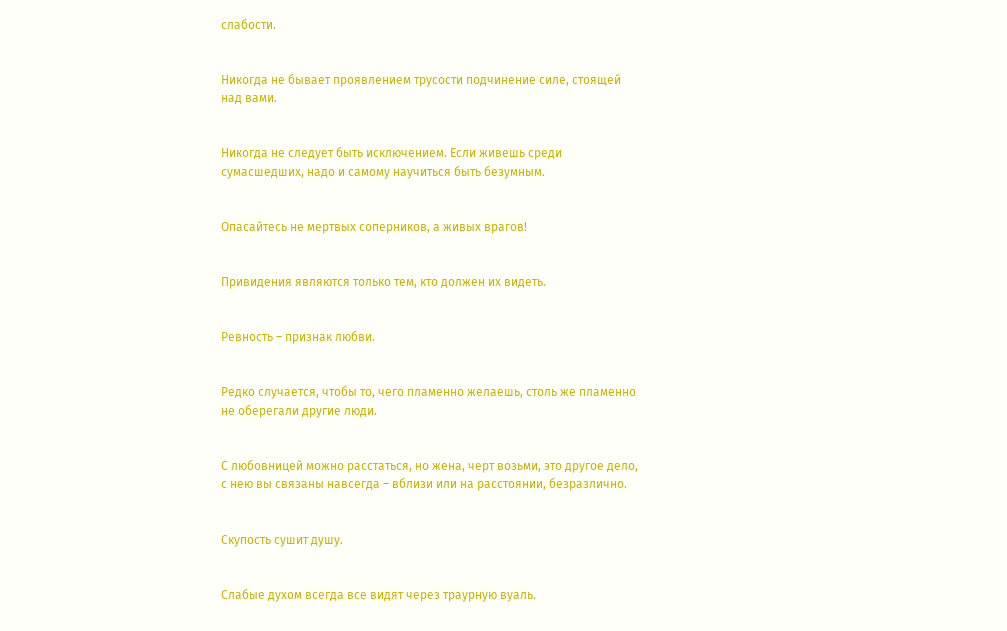слабости.


Никогда не бывает проявлением трусости подчинение силе, стоящей над вами.


Никогда не следует быть исключением. Если живешь среди сумасшедших, надо и самому научиться быть безумным.


Опасайтесь не мертвых соперников, а живых врагов!


Привидения являются только тем, кто должен их видеть.


Ревность – признак любви.


Редко случается, чтобы то, чего пламенно желаешь, столь же пламенно не оберегали другие люди.


С любовницей можно расстаться, но жена, черт возьми, это другое дело, с нею вы связаны навсегда – вблизи или на расстоянии, безразлично.


Скупость сушит душу.


Слабые духом всегда все видят через траурную вуаль.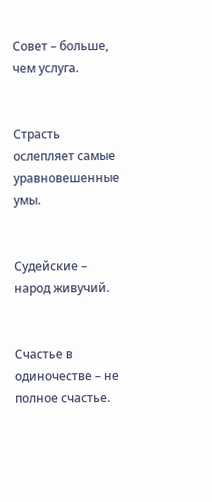Совет – больше, чем услуга.


Страсть ослепляет самые уравновешенные умы.


Судейские – народ живучий.


Счастье в одиночестве – не полное счастье.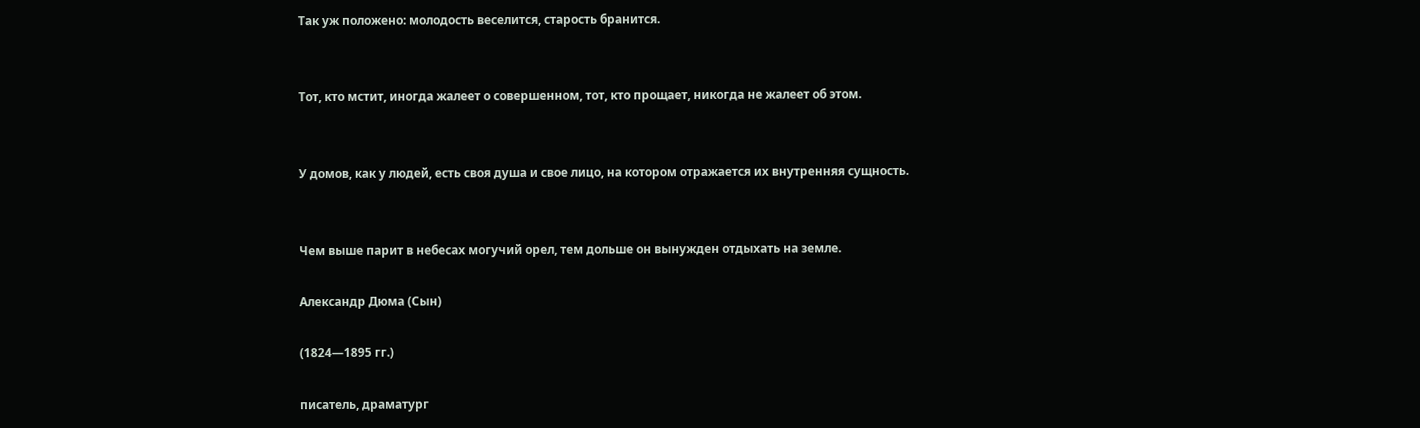Так уж положено: молодость веселится, старость бранится.


Тот, кто мстит, иногда жалеет о совершенном, тот, кто прощает, никогда не жалеет об этом.


У домов, как у людей, есть своя душа и свое лицо, на котором отражается их внутренняя сущность.


Чем выше парит в небесах могучий орел, тем дольше он вынужден отдыхать на земле.

Александр Дюма (Сын)

(1824—1895 гг.)

писатель, драматург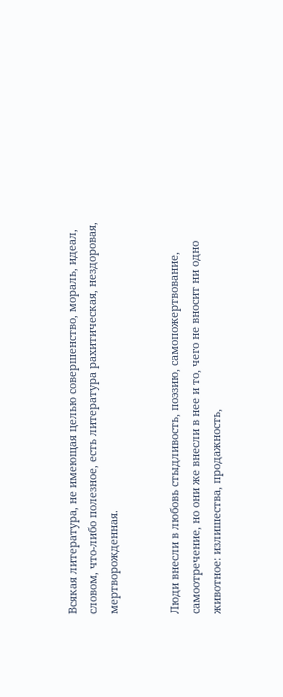Всякая литература, не имеющая целью совершенство, мораль, идеал, словом, что-либо полезное, есть литература рахитическая, нездоровая, мертворожденная.


Люди внесли в любовь стыдливость, поэзию, самопожертвование, самоотречение, но они же внесли в нее и то, чего не вносит ни одно животное: излишества, продажность,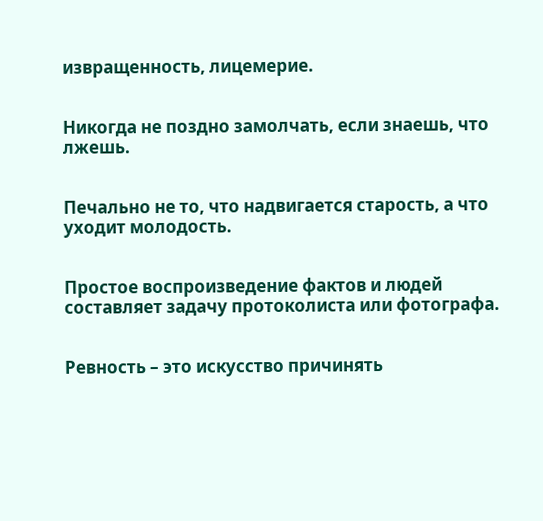извращенность, лицемерие.


Никогда не поздно замолчать, если знаешь, что лжешь.


Печально не то, что надвигается старость, а что уходит молодость.


Простое воспроизведение фактов и людей составляет задачу протоколиста или фотографа.


Ревность – это искусство причинять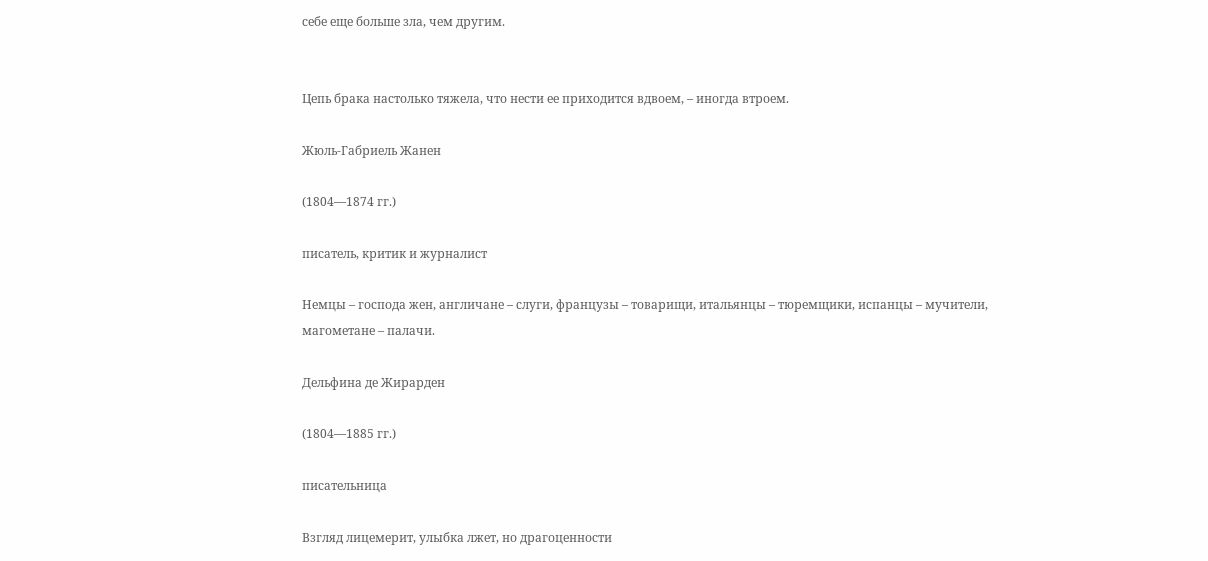себе еще больше зла, чем другим.


Цепь брака настолько тяжела, что нести ее приходится вдвоем, – иногда втроем.

Жюль-Габриель Жанен

(1804—1874 гг.)

писатель, критик и журналист

Немцы – господа жен, англичане – слуги, французы – товарищи, итальянцы – тюремщики, испанцы – мучители, магометане – палачи.

Дельфина де Жирарден

(1804—1885 гг.)

писательница

Взгляд лицемерит, улыбка лжет, но драгоценности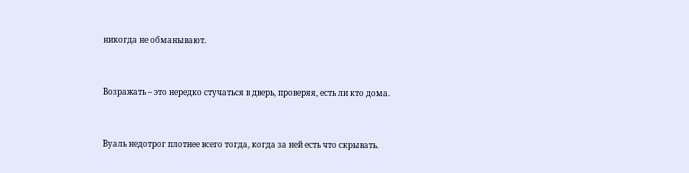никогда не обманывают.


Возражать – это нередко стучаться в дверь, проверяя, есть ли кто дома.


Вуаль недотрог плотнее всего тогда, когда за ней есть что скрывать.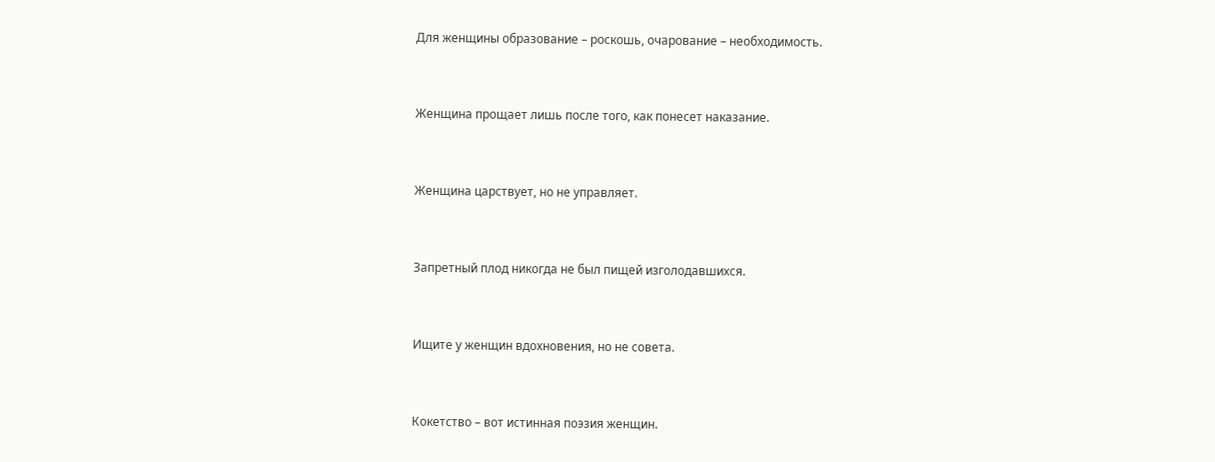Для женщины образование – роскошь, очарование – необходимость.


Женщина прощает лишь после того, как понесет наказание.


Женщина царствует, но не управляет.


Запретный плод никогда не был пищей изголодавшихся.


Ищите у женщин вдохновения, но не совета.


Кокетство – вот истинная поэзия женщин.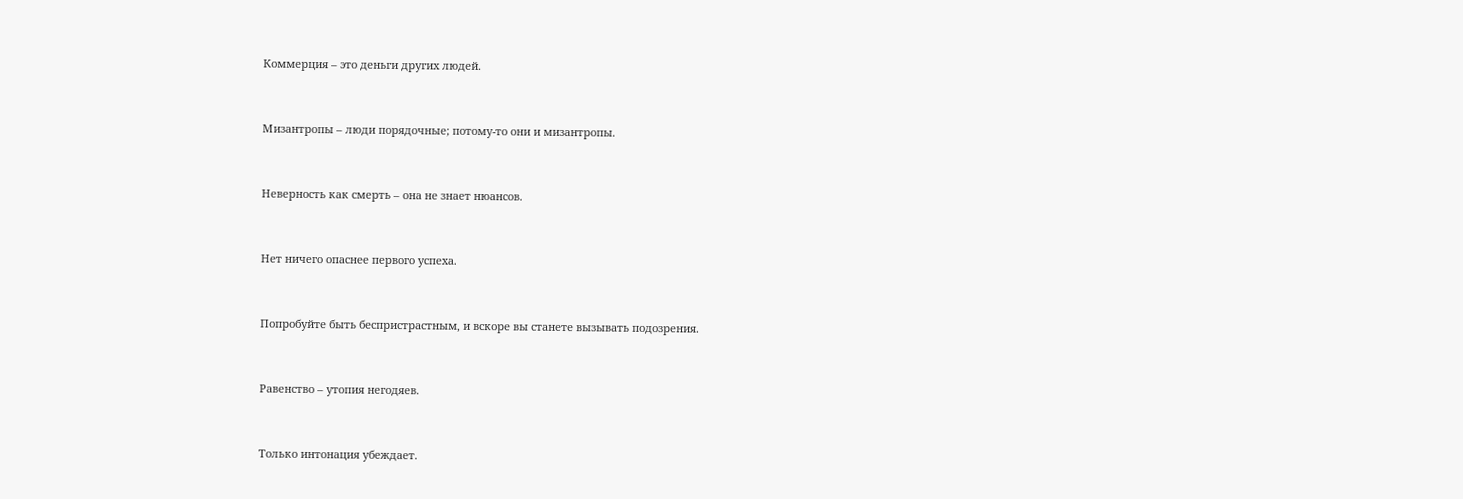Коммерция – это деньги других людей.


Мизантропы – люди порядочные; потому-то они и мизантропы.


Неверность как смерть – она не знает нюансов.


Нет ничего опаснее первого успеха.


Попробуйте быть беспристрастным, и вскоре вы станете вызывать подозрения.


Равенство – утопия негодяев.


Только интонация убеждает.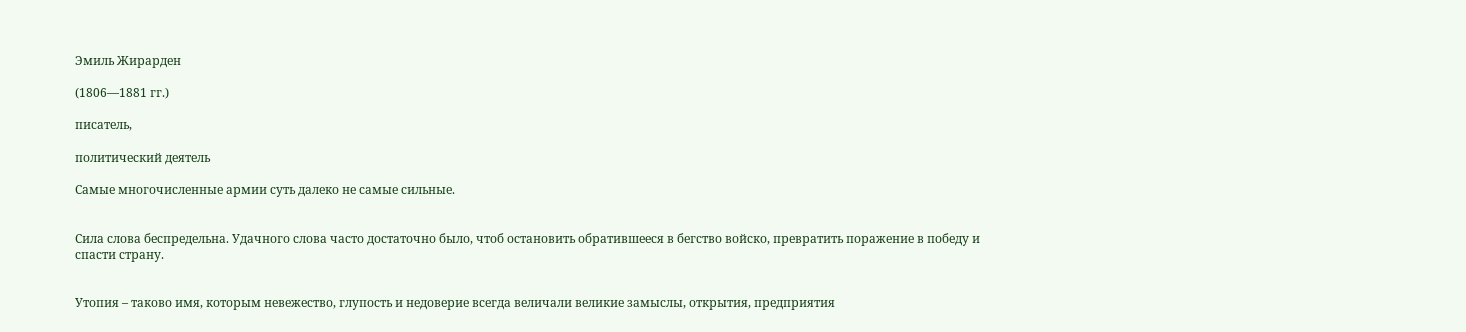Эмиль Жирарден

(1806—1881 гг.)

писатель,

политический деятель

Самые многочисленные армии суть далеко не самые сильные.


Сила слова беспредельна. Удачного слова часто достаточно было, чтоб остановить обратившееся в бегство войско, превратить поражение в победу и спасти страну.


Утопия – таково имя, которым невежество, глупость и недоверие всегда величали великие замыслы, открытия, предприятия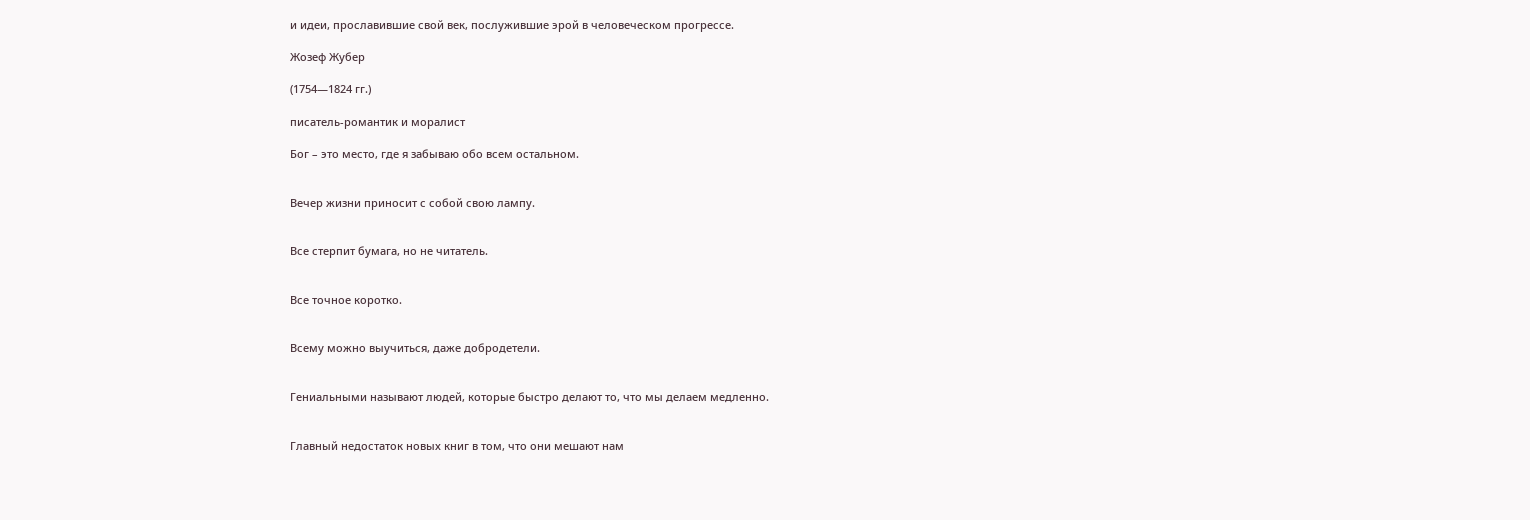и идеи, прославившие свой век, послужившие эрой в человеческом прогрессе.

Жозеф Жубер

(1754—1824 гг.)

писатель-романтик и моралист

Бог – это место, где я забываю обо всем остальном.


Вечер жизни приносит с собой свою лампу.


Все стерпит бумага, но не читатель.


Все точное коротко.


Всему можно выучиться, даже добродетели.


Гениальными называют людей, которые быстро делают то, что мы делаем медленно.


Главный недостаток новых книг в том, что они мешают нам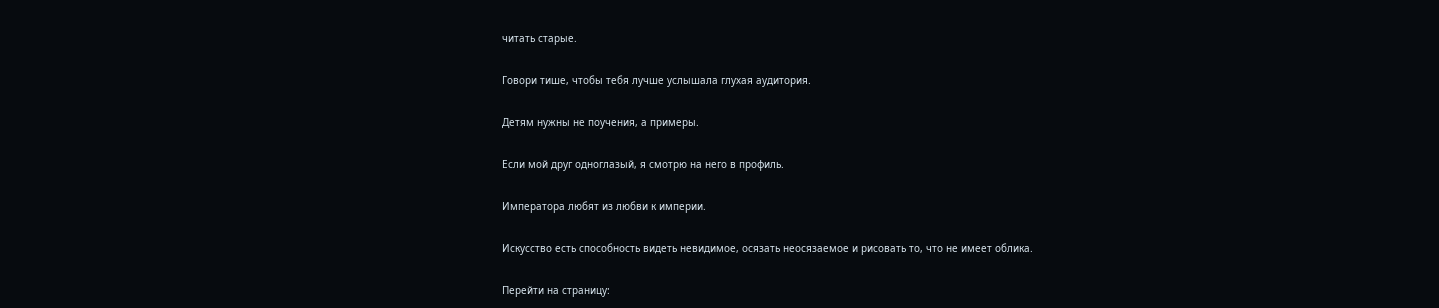читать старые.


Говори тише, чтобы тебя лучше услышала глухая аудитория.


Детям нужны не поучения, а примеры.


Если мой друг одноглазый, я смотрю на него в профиль.


Императора любят из любви к империи.


Искусство есть способность видеть невидимое, осязать неосязаемое и рисовать то, что не имеет облика.


Перейти на страницу: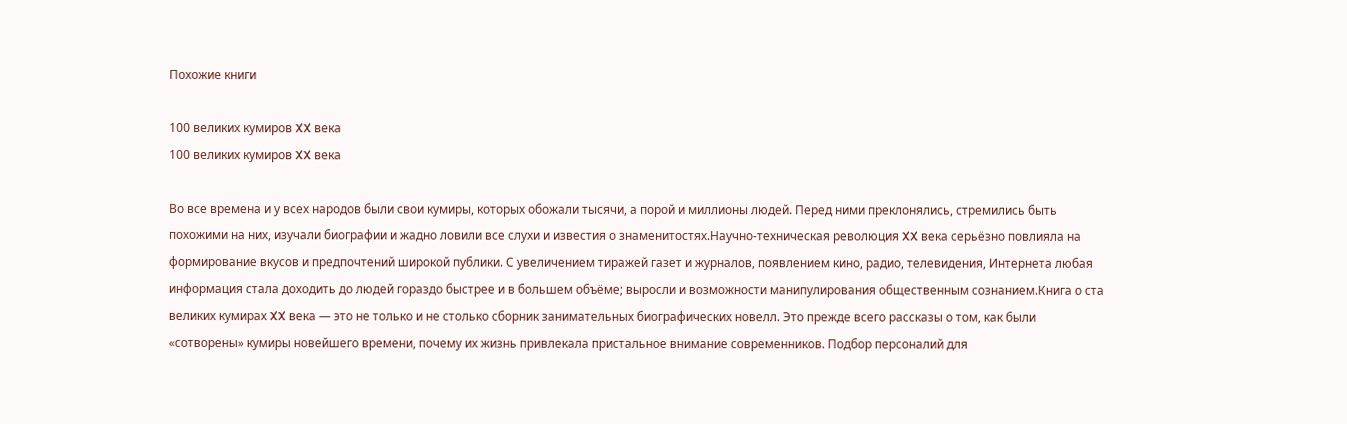Похожие книги

100 великих кумиров XX века
100 великих кумиров XX века

Во все времена и у всех народов были свои кумиры, которых обожали тысячи, а порой и миллионы людей. Перед ними преклонялись, стремились быть похожими на них, изучали биографии и жадно ловили все слухи и известия о знаменитостях.Научно-техническая революция XX века серьёзно повлияла на формирование вкусов и предпочтений широкой публики. С увеличением тиражей газет и журналов, появлением кино, радио, телевидения, Интернета любая информация стала доходить до людей гораздо быстрее и в большем объёме; выросли и возможности манипулирования общественным сознанием.Книга о ста великих кумирах XX века — это не только и не столько сборник занимательных биографических новелл. Это прежде всего рассказы о том, как были «сотворены» кумиры новейшего времени, почему их жизнь привлекала пристальное внимание современников. Подбор персоналий для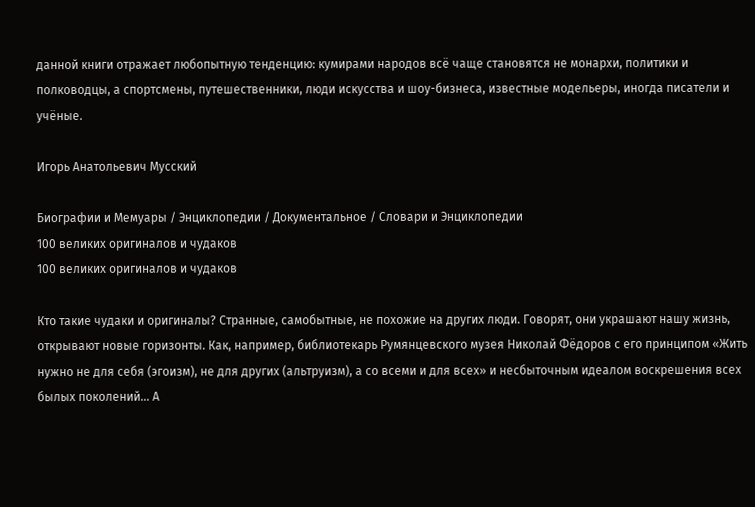данной книги отражает любопытную тенденцию: кумирами народов всё чаще становятся не монархи, политики и полководцы, а спортсмены, путешественники, люди искусства и шоу-бизнеса, известные модельеры, иногда писатели и учёные.

Игорь Анатольевич Мусский

Биографии и Мемуары / Энциклопедии / Документальное / Словари и Энциклопедии
100 великих оригиналов и чудаков
100 великих оригиналов и чудаков

Кто такие чудаки и оригиналы? Странные, самобытные, не похожие на других люди. Говорят, они украшают нашу жизнь, открывают новые горизонты. Как, например, библиотекарь Румянцевского музея Николай Фёдоров с его принципом «Жить нужно не для себя (эгоизм), не для других (альтруизм), а со всеми и для всех» и несбыточным идеалом воскрешения всех былых поколений… А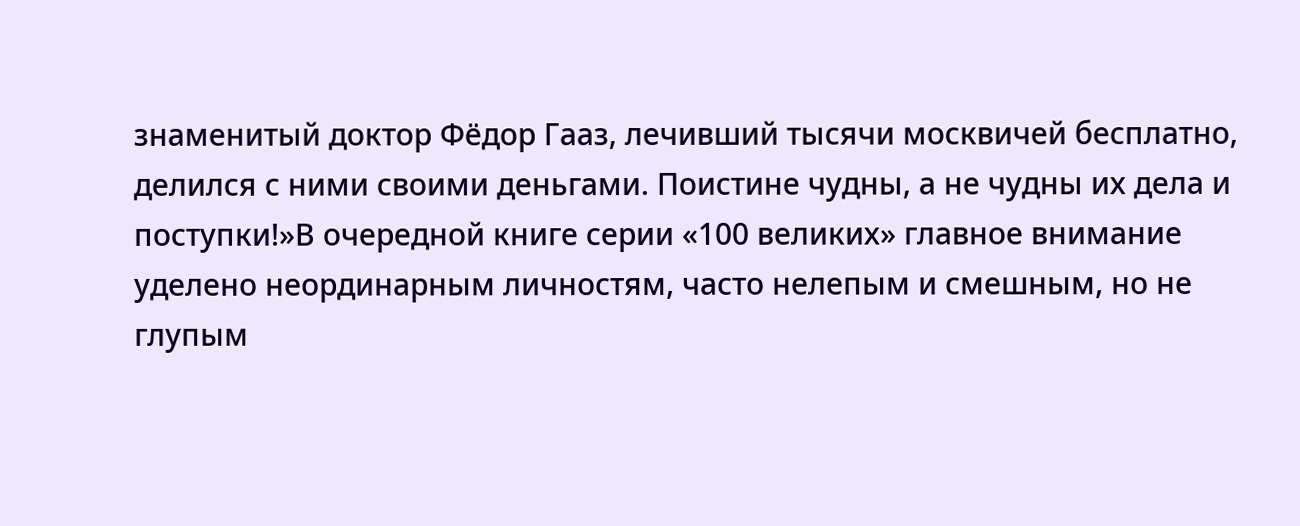знаменитый доктор Фёдор Гааз, лечивший тысячи москвичей бесплатно, делился с ними своими деньгами. Поистине чудны, а не чудны их дела и поступки!»В очередной книге серии «100 великих» главное внимание уделено неординарным личностям, часто нелепым и смешным, но не глупым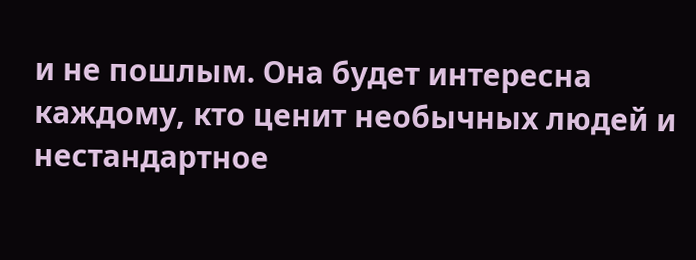и не пошлым. Она будет интересна каждому, кто ценит необычных людей и нестандартное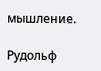мышление.

Рудольф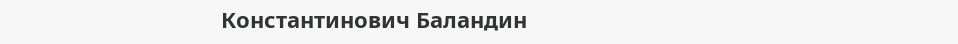Константинович Баландин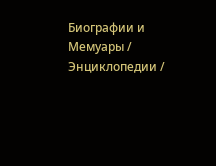Биографии и Мемуары / Энциклопедии /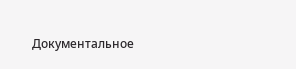Документальное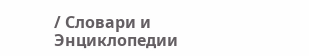/ Словари и Энциклопедии